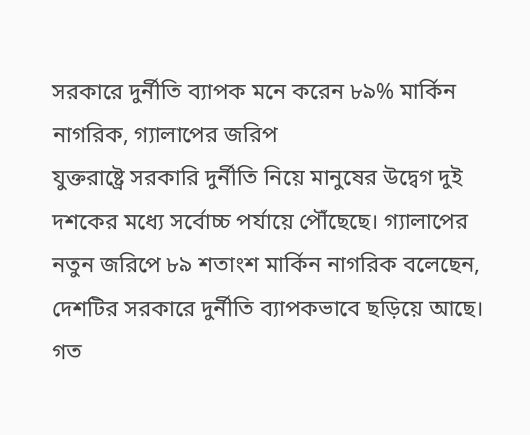সরকারে দুর্নীতি ব্যাপক মনে করেন ৮৯% মার্কিন নাগরিক, গ্যালাপের জরিপ
যুক্তরাষ্ট্রে সরকারি দুর্নীতি নিয়ে মানুষের উদ্বেগ দুই দশকের মধ্যে সর্বোচ্চ পর্যায়ে পৌঁছেছে। গ্যালাপের নতুন জরিপে ৮৯ শতাংশ মার্কিন নাগরিক বলেছেন, দেশটির সরকারে দুর্নীতি ব্যাপকভাবে ছড়িয়ে আছে।
গত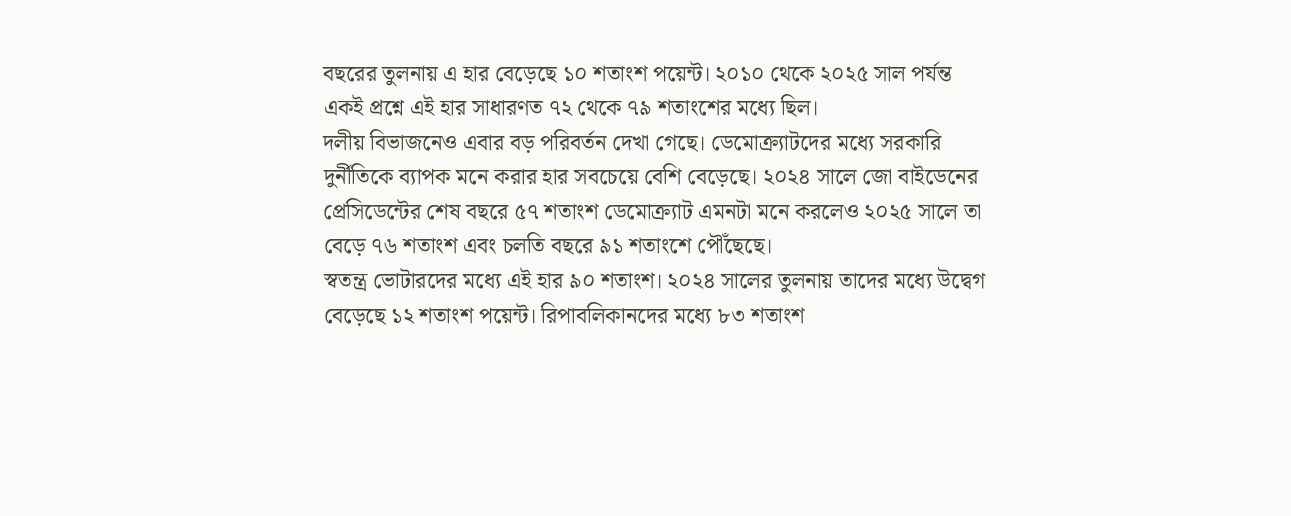বছরের তুলনায় এ হার বেড়েছে ১০ শতাংশ পয়েন্ট। ২০১০ থেকে ২০২৫ সাল পর্যন্ত একই প্রশ্নে এই হার সাধারণত ৭২ থেকে ৭৯ শতাংশের মধ্যে ছিল।
দলীয় বিভাজনেও এবার বড় পরিবর্তন দেখা গেছে। ডেমোক্র্যাটদের মধ্যে সরকারি দুর্নীতিকে ব্যাপক মনে করার হার সবচেয়ে বেশি বেড়েছে। ২০২৪ সালে জো বাইডেনের প্রেসিডেন্টের শেষ বছরে ৫৭ শতাংশ ডেমোক্র্যাট এমনটা মনে করলেও ২০২৫ সালে তা বেড়ে ৭৬ শতাংশ এবং চলতি বছরে ৯১ শতাংশে পৌঁছেছে।
স্বতন্ত্র ভোটারদের মধ্যে এই হার ৯০ শতাংশ। ২০২৪ সালের তুলনায় তাদের মধ্যে উদ্বেগ বেড়েছে ১২ শতাংশ পয়েন্ট। রিপাবলিকানদের মধ্যে ৮৩ শতাংশ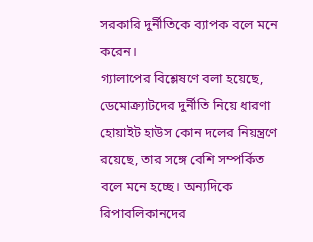সরকারি দুর্নীতিকে ব্যাপক বলে মনে করেন।
গ্যালাপের বিশ্লেষণে বলা হয়েছে, ডেমোক্র্যাটদের দুর্নীতি নিয়ে ধারণা হোয়াইট হাউস কোন দলের নিয়ন্ত্রণে রয়েছে, তার সঙ্গে বেশি সম্পর্কিত বলে মনে হচ্ছে। অন্যদিকে রিপাবলিকানদের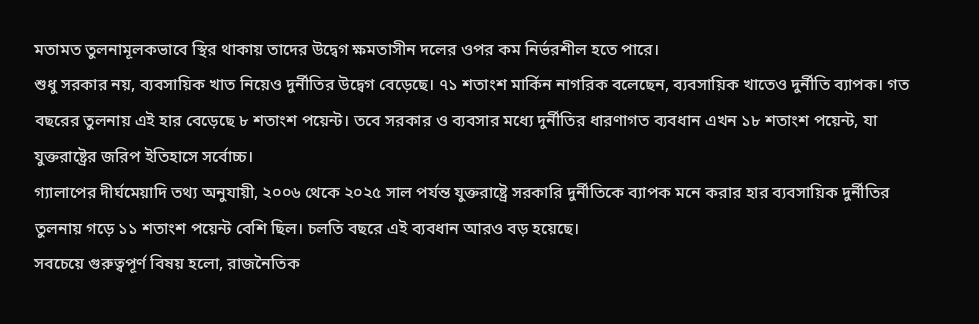মতামত তুলনামূলকভাবে স্থির থাকায় তাদের উদ্বেগ ক্ষমতাসীন দলের ওপর কম নির্ভরশীল হতে পারে।
শুধু সরকার নয়, ব্যবসায়িক খাত নিয়েও দুর্নীতির উদ্বেগ বেড়েছে। ৭১ শতাংশ মার্কিন নাগরিক বলেছেন, ব্যবসায়িক খাতেও দুর্নীতি ব্যাপক। গত বছরের তুলনায় এই হার বেড়েছে ৮ শতাংশ পয়েন্ট। তবে সরকার ও ব্যবসার মধ্যে দুর্নীতির ধারণাগত ব্যবধান এখন ১৮ শতাংশ পয়েন্ট, যা যুক্তরাষ্ট্রের জরিপ ইতিহাসে সর্বোচ্চ।
গ্যালাপের দীর্ঘমেয়াদি তথ্য অনুযায়ী, ২০০৬ থেকে ২০২৫ সাল পর্যন্ত যুক্তরাষ্ট্রে সরকারি দুর্নীতিকে ব্যাপক মনে করার হার ব্যবসায়িক দুর্নীতির তুলনায় গড়ে ১১ শতাংশ পয়েন্ট বেশি ছিল। চলতি বছরে এই ব্যবধান আরও বড় হয়েছে।
সবচেয়ে গুরুত্বপূর্ণ বিষয় হলো, রাজনৈতিক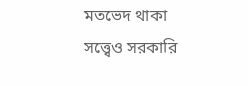মতভেদ থাকা সত্ত্বেও সরকারি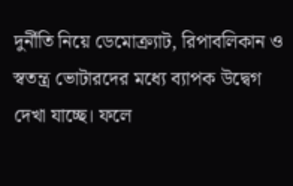দুর্নীতি নিয়ে ডেমোক্র্যাট, রিপাবলিকান ও স্বতন্ত্র ভোটারদের মধ্যে ব্যাপক উদ্বেগ দেখা যাচ্ছে। ফলে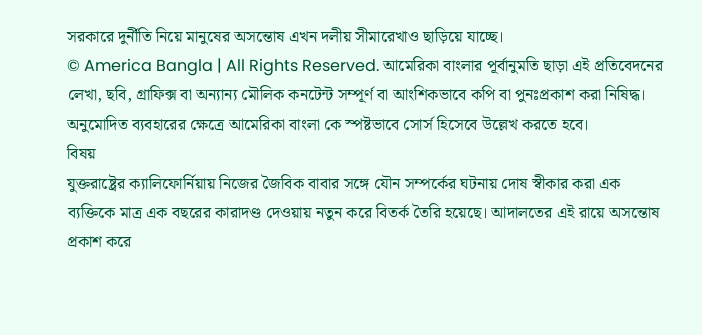সরকারে দুর্নীতি নিয়ে মানুষের অসন্তোষ এখন দলীয় সীমারেখাও ছাড়িয়ে যাচ্ছে।
© America Bangla | All Rights Reserved. আমেরিকা বাংলার পূর্বানুমতি ছাড়া এই প্রতিবেদনের লেখা, ছবি, গ্রাফিক্স বা অন্যান্য মৌলিক কনটেন্ট সম্পূর্ণ বা আংশিকভাবে কপি বা পুনঃপ্রকাশ করা নিষিদ্ধ। অনুমোদিত ব্যবহারের ক্ষেত্রে আমেরিকা বাংলা কে স্পষ্টভাবে সোর্স হিসেবে উল্লেখ করতে হবে।
বিষয়
যুক্তরাষ্ট্রের ক্যালিফোর্নিয়ায় নিজের জৈবিক বাবার সঙ্গে যৌন সম্পর্কের ঘটনায় দোষ স্বীকার করা এক ব্যক্তিকে মাত্র এক বছরের কারাদণ্ড দেওয়ায় নতুন করে বিতর্ক তৈরি হয়েছে। আদালতের এই রায়ে অসন্তোষ প্রকাশ করে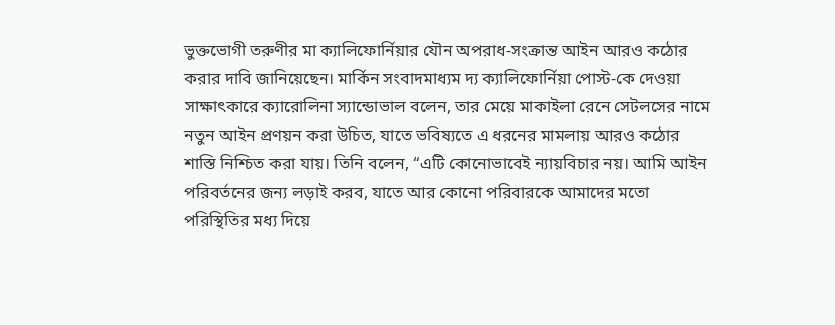ভুক্তভোগী তরুণীর মা ক্যালিফোর্নিয়ার যৌন অপরাধ-সংক্রান্ত আইন আরও কঠোর করার দাবি জানিয়েছেন। মার্কিন সংবাদমাধ্যম দ্য ক্যালিফোর্নিয়া পোস্ট-কে দেওয়া সাক্ষাৎকারে ক্যারোলিনা স্যান্ডোভাল বলেন, তার মেয়ে মাকাইলা রেনে সেটলসের নামে নতুন আইন প্রণয়ন করা উচিত, যাতে ভবিষ্যতে এ ধরনের মামলায় আরও কঠোর শাস্তি নিশ্চিত করা যায়। তিনি বলেন, “এটি কোনোভাবেই ন্যায়বিচার নয়। আমি আইন পরিবর্তনের জন্য লড়াই করব, যাতে আর কোনো পরিবারকে আমাদের মতো পরিস্থিতির মধ্য দিয়ে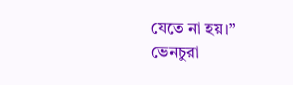যেতে না হয়।” ভেনচুরা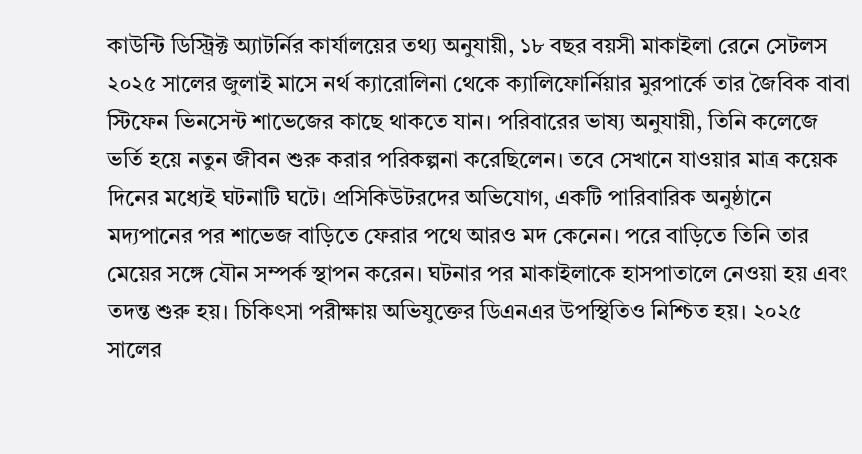কাউন্টি ডিস্ট্রিক্ট অ্যাটর্নির কার্যালয়ের তথ্য অনুযায়ী, ১৮ বছর বয়সী মাকাইলা রেনে সেটলস ২০২৫ সালের জুলাই মাসে নর্থ ক্যারোলিনা থেকে ক্যালিফোর্নিয়ার মুরপার্কে তার জৈবিক বাবা স্টিফেন ভিনসেন্ট শাভেজের কাছে থাকতে যান। পরিবারের ভাষ্য অনুযায়ী, তিনি কলেজে ভর্তি হয়ে নতুন জীবন শুরু করার পরিকল্পনা করেছিলেন। তবে সেখানে যাওয়ার মাত্র কয়েক দিনের মধ্যেই ঘটনাটি ঘটে। প্রসিকিউটরদের অভিযোগ, একটি পারিবারিক অনুষ্ঠানে মদ্যপানের পর শাভেজ বাড়িতে ফেরার পথে আরও মদ কেনেন। পরে বাড়িতে তিনি তার মেয়ের সঙ্গে যৌন সম্পর্ক স্থাপন করেন। ঘটনার পর মাকাইলাকে হাসপাতালে নেওয়া হয় এবং তদন্ত শুরু হয়। চিকিৎসা পরীক্ষায় অভিযুক্তের ডিএনএর উপস্থিতিও নিশ্চিত হয়। ২০২৫ সালের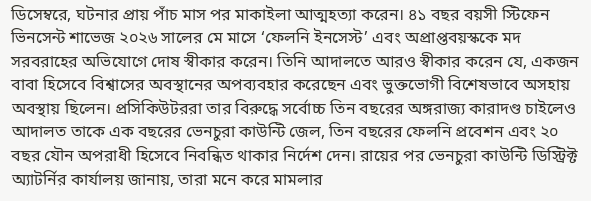ডিসেম্বরে, ঘটনার প্রায় পাঁচ মাস পর মাকাইলা আত্মহত্যা করেন। ৪১ বছর বয়সী স্টিফেন ভিনসেন্ট শাভেজ ২০২৬ সালের মে মাসে ‘ফেলনি ইনসেস্ট’ এবং অপ্রাপ্তবয়স্ককে মদ সরবরাহের অভিযোগে দোষ স্বীকার করেন। তিনি আদালতে আরও স্বীকার করেন যে, একজন বাবা হিসেবে বিশ্বাসের অবস্থানের অপব্যবহার করেছেন এবং ভুক্তভোগী বিশেষভাবে অসহায় অবস্থায় ছিলেন। প্রসিকিউটররা তার বিরুদ্ধে সর্বোচ্চ তিন বছরের অঙ্গরাজ্য কারাদণ্ড চাইলেও আদালত তাকে এক বছরের ভেনচুরা কাউন্টি জেল, তিন বছরের ফেলনি প্রবেশন এবং ২০ বছর যৌন অপরাধী হিসেবে নিবন্ধিত থাকার নির্দেশ দেন। রায়ের পর ভেনচুরা কাউন্টি ডিস্ট্রিক্ট অ্যাটর্নির কার্যালয় জানায়, তারা মনে করে মামলার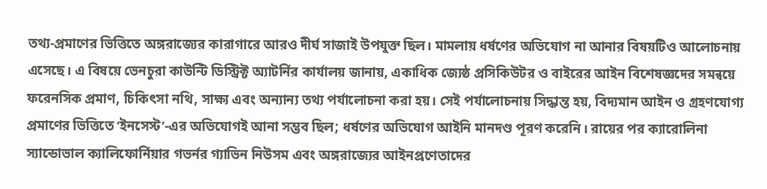তথ্য-প্রমাণের ভিত্তিতে অঙ্গরাজ্যের কারাগারে আরও দীর্ঘ সাজাই উপযুক্ত ছিল। মামলায় ধর্ষণের অভিযোগ না আনার বিষয়টিও আলোচনায় এসেছে। এ বিষয়ে ভেনচুরা কাউন্টি ডিস্ট্রিক্ট অ্যাটর্নির কার্যালয় জানায়, একাধিক জ্যেষ্ঠ প্রসিকিউটর ও বাইরের আইন বিশেষজ্ঞদের সমন্বয়ে ফরেনসিক প্রমাণ, চিকিৎসা নথি, সাক্ষ্য এবং অন্যান্য তথ্য পর্যালোচনা করা হয়। সেই পর্যালোচনায় সিদ্ধান্ত হয়, বিদ্যমান আইন ও গ্রহণযোগ্য প্রমাণের ভিত্তিতে ‘ইনসেস্ট’-এর অভিযোগই আনা সম্ভব ছিল; ধর্ষণের অভিযোগ আইনি মানদণ্ড পূরণ করেনি। রায়ের পর ক্যারোলিনা স্যান্ডোভাল ক্যালিফোর্নিয়ার গভর্নর গ্যাভিন নিউসম এবং অঙ্গরাজ্যের আইনপ্রণেতাদের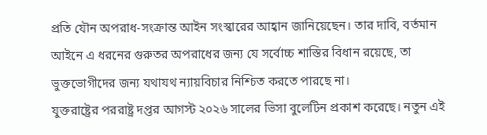প্রতি যৌন অপরাধ-সংক্রান্ত আইন সংস্কারের আহ্বান জানিয়েছেন। তার দাবি, বর্তমান আইনে এ ধরনের গুরুতর অপরাধের জন্য যে সর্বোচ্চ শাস্তির বিধান রয়েছে, তা ভুক্তভোগীদের জন্য যথাযথ ন্যায়বিচার নিশ্চিত করতে পারছে না।
যুক্তরাষ্ট্রের পররাষ্ট্র দপ্তর আগস্ট ২০২৬ সালের ভিসা বুলেটিন প্রকাশ করেছে। নতুন এই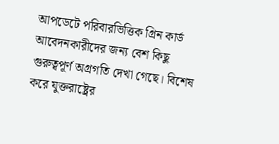আপডেটে পরিবারভিত্তিক গ্রিন কার্ড আবেদনকারীদের জন্য বেশ কিছু গুরুত্বপূর্ণ অগ্রগতি দেখা গেছে। বিশেষ করে যুক্তরাষ্ট্রের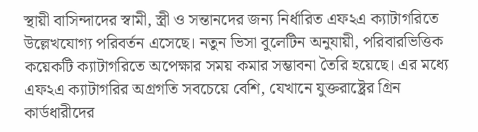স্থায়ী বাসিন্দাদের স্বামী, স্ত্রী ও সন্তানদের জন্য নির্ধারিত এফ২এ ক্যাটাগরিতে উল্লেখযোগ্য পরিবর্তন এসেছে। নতুন ভিসা বুলেটিন অনুযায়ী, পরিবারভিত্তিক কয়েকটি ক্যাটাগরিতে অপেক্ষার সময় কমার সম্ভাবনা তৈরি হয়েছে। এর মধ্যে এফ২এ ক্যাটাগরির অগ্রগতি সবচেয়ে বেশি, যেখানে যুক্তরাষ্ট্রের গ্রিন কার্ডধারীদের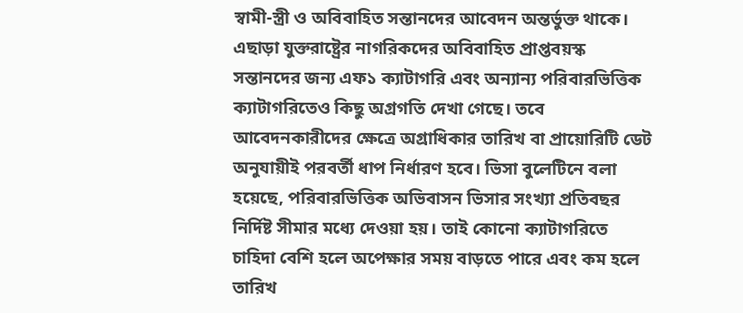স্বামী-স্ত্রী ও অবিবাহিত সন্তানদের আবেদন অন্তর্ভুক্ত থাকে। এছাড়া যুক্তরাষ্ট্রের নাগরিকদের অবিবাহিত প্রাপ্তবয়স্ক সন্তানদের জন্য এফ১ ক্যাটাগরি এবং অন্যান্য পরিবারভিত্তিক ক্যাটাগরিতেও কিছু অগ্রগতি দেখা গেছে। তবে আবেদনকারীদের ক্ষেত্রে অগ্রাধিকার তারিখ বা প্রায়োরিটি ডেট অনুযায়ীই পরবর্তী ধাপ নির্ধারণ হবে। ভিসা বুলেটিনে বলা হয়েছে, পরিবারভিত্তিক অভিবাসন ভিসার সংখ্যা প্রতিবছর নির্দিষ্ট সীমার মধ্যে দেওয়া হয়। তাই কোনো ক্যাটাগরিতে চাহিদা বেশি হলে অপেক্ষার সময় বাড়তে পারে এবং কম হলে তারিখ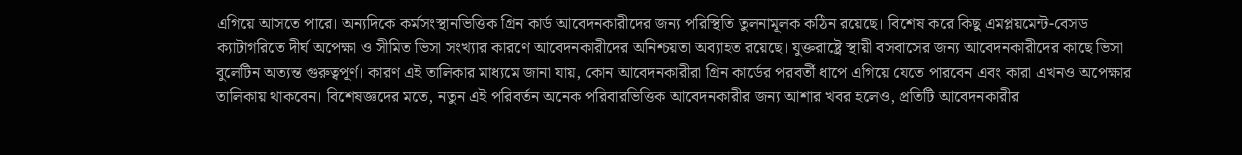এগিয়ে আসতে পারে। অন্যদিকে কর্মসংস্থানভিত্তিক গ্রিন কার্ড আবেদনকারীদের জন্য পরিস্থিতি তুলনামূলক কঠিন রয়েছে। বিশেষ করে কিছু এমপ্লয়মেন্ট-বেসড ক্যাটাগরিতে দীর্ঘ অপেক্ষা ও সীমিত ভিসা সংখ্যার কারণে আবেদনকারীদের অনিশ্চয়তা অব্যাহত রয়েছে। যুক্তরাষ্ট্রে স্থায়ী বসবাসের জন্য আবেদনকারীদের কাছে ভিসা বুলেটিন অত্যন্ত গুরুত্বপূর্ণ। কারণ এই তালিকার মাধ্যমে জানা যায়, কোন আবেদনকারীরা গ্রিন কার্ডের পরবর্তী ধাপে এগিয়ে যেতে পারবেন এবং কারা এখনও অপেক্ষার তালিকায় থাকবেন। বিশেষজ্ঞদের মতে, নতুন এই পরিবর্তন অনেক পরিবারভিত্তিক আবেদনকারীর জন্য আশার খবর হলেও, প্রতিটি আবেদনকারীর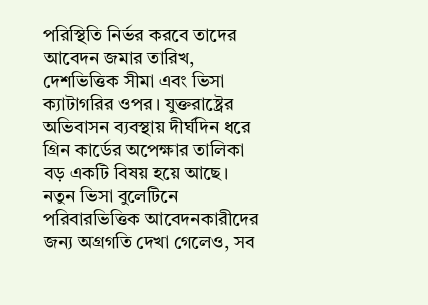পরিস্থিতি নির্ভর করবে তাদের আবেদন জমার তারিখ, দেশভিত্তিক সীমা এবং ভিসা ক্যাটাগরির ওপর। যুক্তরাষ্ট্রের অভিবাসন ব্যবস্থায় দীর্ঘদিন ধরে গ্রিন কার্ডের অপেক্ষার তালিকা বড় একটি বিষয় হয়ে আছে। নতুন ভিসা বুলেটিনে পরিবারভিত্তিক আবেদনকারীদের জন্য অগ্রগতি দেখা গেলেও, সব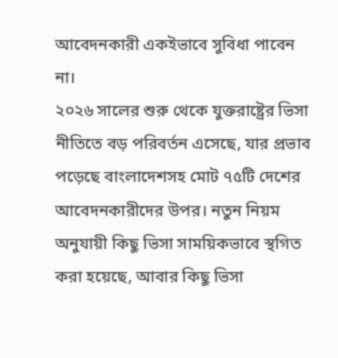আবেদনকারী একইভাবে সুবিধা পাবেন না।
২০২৬ সালের শুরু থেকে যুক্তরাষ্ট্রের ভিসা নীতিতে বড় পরিবর্তন এসেছে, যার প্রভাব পড়েছে বাংলাদেশসহ মোট ৭৫টি দেশের আবেদনকারীদের উপর। নতুন নিয়ম অনুযায়ী কিছু ভিসা সাময়িকভাবে স্থগিত করা হয়েছে, আবার কিছু ভিসা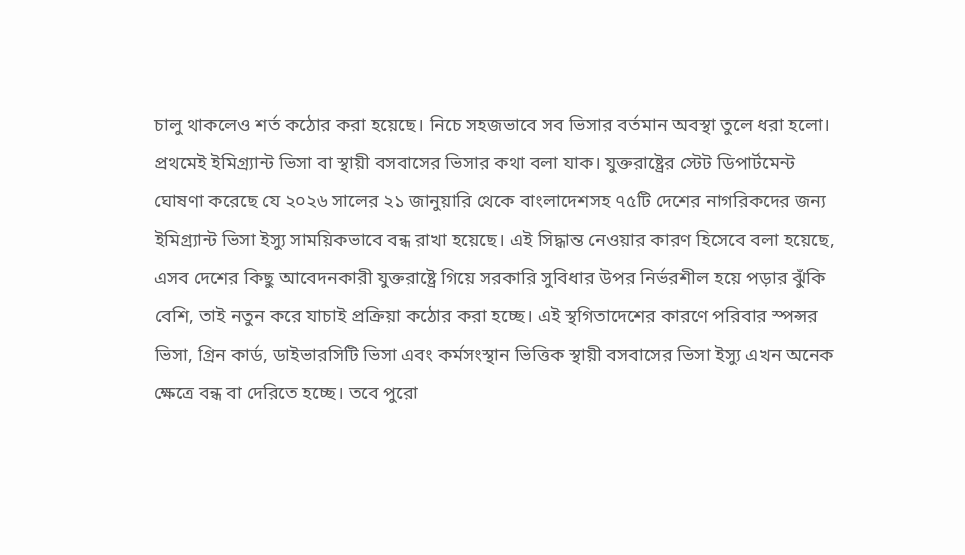চালু থাকলেও শর্ত কঠোর করা হয়েছে। নিচে সহজভাবে সব ভিসার বর্তমান অবস্থা তুলে ধরা হলো। প্রথমেই ইমিগ্র্যান্ট ভিসা বা স্থায়ী বসবাসের ভিসার কথা বলা যাক। যুক্তরাষ্ট্রের স্টেট ডিপার্টমেন্ট ঘোষণা করেছে যে ২০২৬ সালের ২১ জানুয়ারি থেকে বাংলাদেশসহ ৭৫টি দেশের নাগরিকদের জন্য ইমিগ্র্যান্ট ভিসা ইস্যু সাময়িকভাবে বন্ধ রাখা হয়েছে। এই সিদ্ধান্ত নেওয়ার কারণ হিসেবে বলা হয়েছে, এসব দেশের কিছু আবেদনকারী যুক্তরাষ্ট্রে গিয়ে সরকারি সুবিধার উপর নির্ভরশীল হয়ে পড়ার ঝুঁকি বেশি, তাই নতুন করে যাচাই প্রক্রিয়া কঠোর করা হচ্ছে। এই স্থগিতাদেশের কারণে পরিবার স্পন্সর ভিসা, গ্রিন কার্ড, ডাইভারসিটি ভিসা এবং কর্মসংস্থান ভিত্তিক স্থায়ী বসবাসের ভিসা ইস্যু এখন অনেক ক্ষেত্রে বন্ধ বা দেরিতে হচ্ছে। তবে পুরো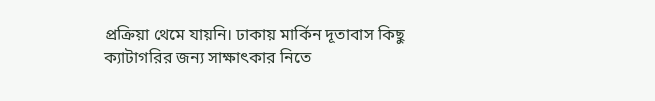প্রক্রিয়া থেমে যায়নি। ঢাকায় মার্কিন দূতাবাস কিছু ক্যাটাগরির জন্য সাক্ষাৎকার নিতে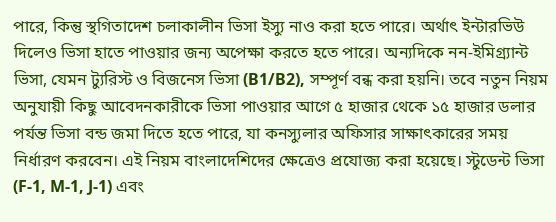পারে, কিন্তু স্থগিতাদেশ চলাকালীন ভিসা ইস্যু নাও করা হতে পারে। অর্থাৎ ইন্টারভিউ দিলেও ভিসা হাতে পাওয়ার জন্য অপেক্ষা করতে হতে পারে। অন্যদিকে নন-ইমিগ্র্যান্ট ভিসা, যেমন ট্যুরিস্ট ও বিজনেস ভিসা (B1/B2), সম্পূর্ণ বন্ধ করা হয়নি। তবে নতুন নিয়ম অনুযায়ী কিছু আবেদনকারীকে ভিসা পাওয়ার আগে ৫ হাজার থেকে ১৫ হাজার ডলার পর্যন্ত ভিসা বন্ড জমা দিতে হতে পারে, যা কনস্যুলার অফিসার সাক্ষাৎকারের সময় নির্ধারণ করবেন। এই নিয়ম বাংলাদেশিদের ক্ষেত্রেও প্রযোজ্য করা হয়েছে। স্টুডেন্ট ভিসা (F-1, M-1, J-1) এবং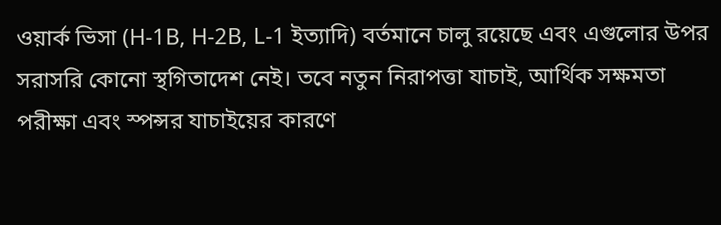ওয়ার্ক ভিসা (H-1B, H-2B, L-1 ইত্যাদি) বর্তমানে চালু রয়েছে এবং এগুলোর উপর সরাসরি কোনো স্থগিতাদেশ নেই। তবে নতুন নিরাপত্তা যাচাই, আর্থিক সক্ষমতা পরীক্ষা এবং স্পন্সর যাচাইয়ের কারণে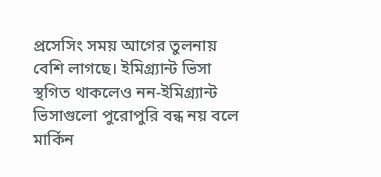প্রসেসিং সময় আগের তুলনায় বেশি লাগছে। ইমিগ্র্যান্ট ভিসা স্থগিত থাকলেও নন-ইমিগ্র্যান্ট ভিসাগুলো পুরোপুরি বন্ধ নয় বলে মার্কিন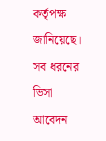কর্তৃপক্ষ জানিয়েছে। সব ধরনের ভিসা আবেদন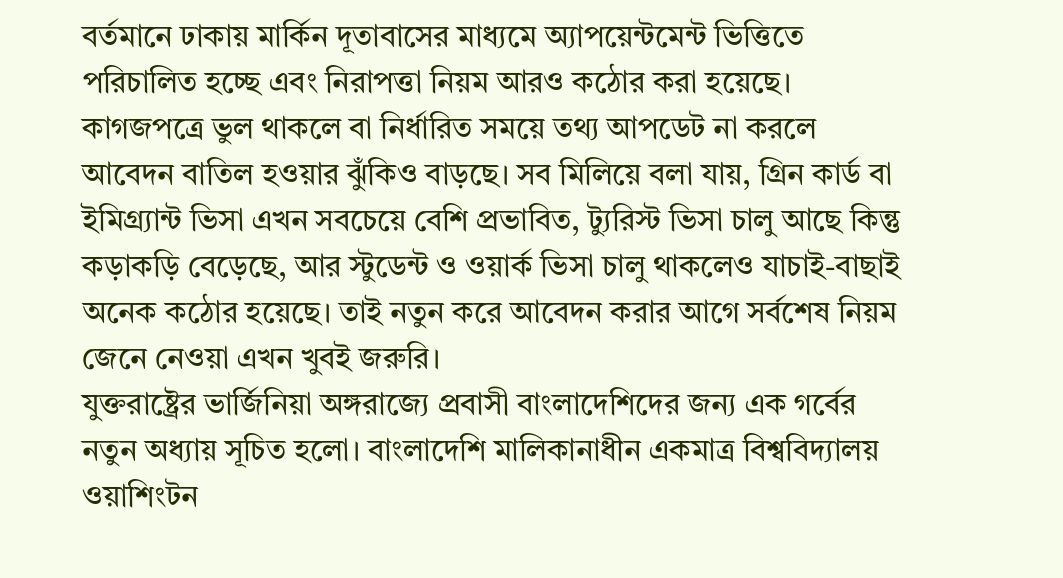বর্তমানে ঢাকায় মার্কিন দূতাবাসের মাধ্যমে অ্যাপয়েন্টমেন্ট ভিত্তিতে পরিচালিত হচ্ছে এবং নিরাপত্তা নিয়ম আরও কঠোর করা হয়েছে। কাগজপত্রে ভুল থাকলে বা নির্ধারিত সময়ে তথ্য আপডেট না করলে আবেদন বাতিল হওয়ার ঝুঁকিও বাড়ছে। সব মিলিয়ে বলা যায়, গ্রিন কার্ড বা ইমিগ্র্যান্ট ভিসা এখন সবচেয়ে বেশি প্রভাবিত, ট্যুরিস্ট ভিসা চালু আছে কিন্তু কড়াকড়ি বেড়েছে, আর স্টুডেন্ট ও ওয়ার্ক ভিসা চালু থাকলেও যাচাই-বাছাই অনেক কঠোর হয়েছে। তাই নতুন করে আবেদন করার আগে সর্বশেষ নিয়ম জেনে নেওয়া এখন খুবই জরুরি।
যুক্তরাষ্ট্রের ভার্জিনিয়া অঙ্গরাজ্যে প্রবাসী বাংলাদেশিদের জন্য এক গর্বের নতুন অধ্যায় সূচিত হলো। বাংলাদেশি মালিকানাধীন একমাত্র বিশ্ববিদ্যালয় ওয়াশিংটন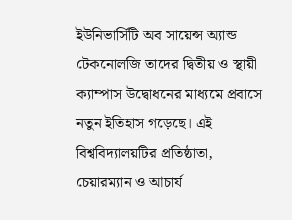ইউনিভার্সিটি অব সায়েন্স অ্যান্ড টেকনোলজি তাদের দ্বিতীয় ও স্থায়ী ক্যাম্পাস উদ্বোধনের মাধ্যমে প্রবাসে নতুন ইতিহাস গড়েছে। এই বিশ্ববিদ্যালয়টির প্রতিষ্ঠাতা, চেয়ারম্যান ও আচার্য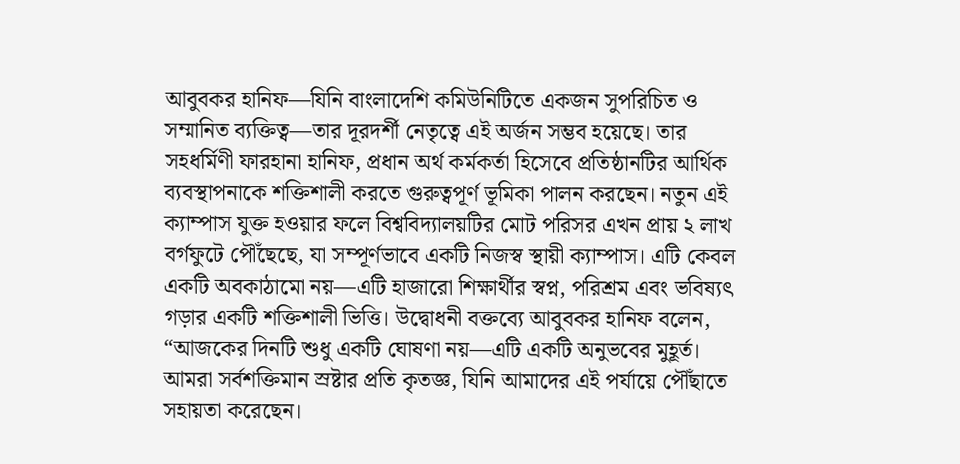আবুবকর হানিফ—যিনি বাংলাদেশি কমিউনিটিতে একজন সুপরিচিত ও সম্মানিত ব্যক্তিত্ব—তার দূরদর্শী নেতৃত্বে এই অর্জন সম্ভব হয়েছে। তার সহধর্মিণী ফারহানা হানিফ, প্রধান অর্থ কর্মকর্তা হিসেবে প্রতিষ্ঠানটির আর্থিক ব্যবস্থাপনাকে শক্তিশালী করতে গুরুত্বপূর্ণ ভূমিকা পালন করছেন। নতুন এই ক্যাম্পাস যুক্ত হওয়ার ফলে বিশ্ববিদ্যালয়টির মোট পরিসর এখন প্রায় ২ লাখ বর্গফুটে পৌঁছেছে, যা সম্পূর্ণভাবে একটি নিজস্ব স্থায়ী ক্যাম্পাস। এটি কেবল একটি অবকাঠামো নয়—এটি হাজারো শিক্ষার্থীর স্বপ্ন, পরিশ্রম এবং ভবিষ্যৎ গড়ার একটি শক্তিশালী ভিত্তি। উদ্বোধনী বক্তব্যে আবুবকর হানিফ বলেন, “আজকের দিনটি শুধু একটি ঘোষণা নয়—এটি একটি অনুভবের মুহূর্ত। আমরা সর্বশক্তিমান স্রষ্টার প্রতি কৃতজ্ঞ, যিনি আমাদের এই পর্যায়ে পৌঁছাতে সহায়তা করেছেন।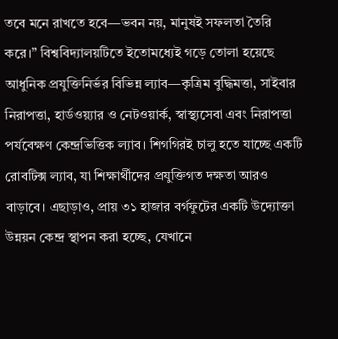তবে মনে রাখতে হবে—ভবন নয়, মানুষই সফলতা তৈরি করে।” বিশ্ববিদ্যালয়টিতে ইতোমধ্যেই গড়ে তোলা হয়েছে আধুনিক প্রযুক্তিনির্ভর বিভিন্ন ল্যাব—কৃত্রিম বুদ্ধিমত্তা, সাইবার নিরাপত্তা, হার্ডওয়্যার ও নেটওয়ার্ক, স্বাস্থ্যসেবা এবং নিরাপত্তা পর্যবেক্ষণ কেন্দ্রভিত্তিক ল্যাব। শিগগিরই চালু হতে যাচ্ছে একটি রোবটিক্স ল্যাব, যা শিক্ষার্থীদের প্রযুক্তিগত দক্ষতা আরও বাড়াবে। এছাড়াও, প্রায় ৩১ হাজার বর্গফুটের একটি উদ্যোক্তা উন্নয়ন কেন্দ্র স্থাপন করা হচ্ছে, যেখানে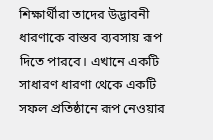শিক্ষার্থীরা তাদের উদ্ভাবনী ধারণাকে বাস্তব ব্যবসায় রূপ দিতে পারবে। এখানে একটি সাধারণ ধারণা থেকে একটি সফল প্রতিষ্ঠানে রূপ নেওয়ার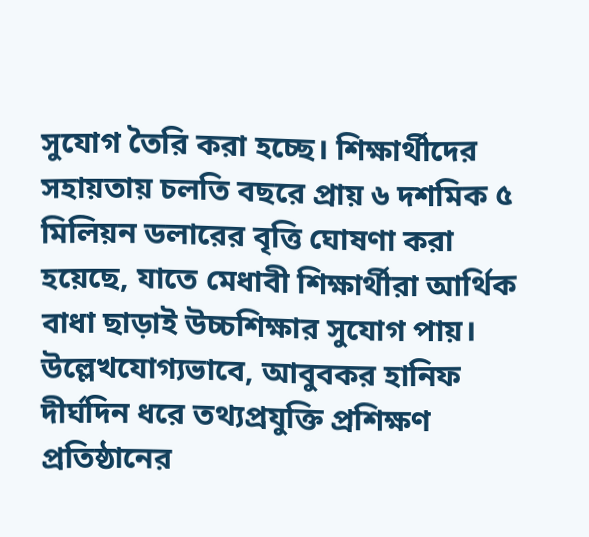সুযোগ তৈরি করা হচ্ছে। শিক্ষার্থীদের সহায়তায় চলতি বছরে প্রায় ৬ দশমিক ৫ মিলিয়ন ডলারের বৃত্তি ঘোষণা করা হয়েছে, যাতে মেধাবী শিক্ষার্থীরা আর্থিক বাধা ছাড়াই উচ্চশিক্ষার সুযোগ পায়। উল্লেখযোগ্যভাবে, আবুবকর হানিফ দীর্ঘদিন ধরে তথ্যপ্রযুক্তি প্রশিক্ষণ প্রতিষ্ঠানের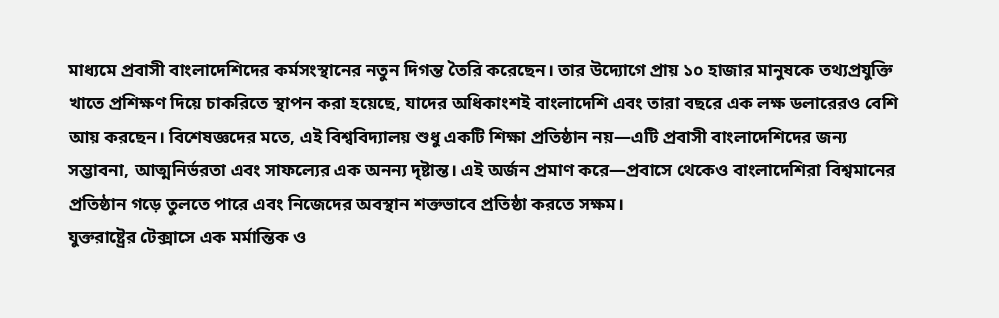মাধ্যমে প্রবাসী বাংলাদেশিদের কর্মসংস্থানের নতুন দিগন্ত তৈরি করেছেন। তার উদ্যোগে প্রায় ১০ হাজার মানুষকে তথ্যপ্রযুক্তি খাতে প্রশিক্ষণ দিয়ে চাকরিতে স্থাপন করা হয়েছে, যাদের অধিকাংশই বাংলাদেশি এবং তারা বছরে এক লক্ষ ডলারেরও বেশি আয় করছেন। বিশেষজ্ঞদের মতে, এই বিশ্ববিদ্যালয় শুধু একটি শিক্ষা প্রতিষ্ঠান নয়—এটি প্রবাসী বাংলাদেশিদের জন্য সম্ভাবনা, আত্মনির্ভরতা এবং সাফল্যের এক অনন্য দৃষ্টান্ত। এই অর্জন প্রমাণ করে—প্রবাসে থেকেও বাংলাদেশিরা বিশ্বমানের প্রতিষ্ঠান গড়ে তুলতে পারে এবং নিজেদের অবস্থান শক্তভাবে প্রতিষ্ঠা করতে সক্ষম।
যুক্তরাষ্ট্রের টেক্সাসে এক মর্মান্তিক ও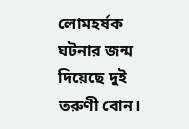লোমহর্ষক ঘটনার জন্ম দিয়েছে দুই তরুণী বোন।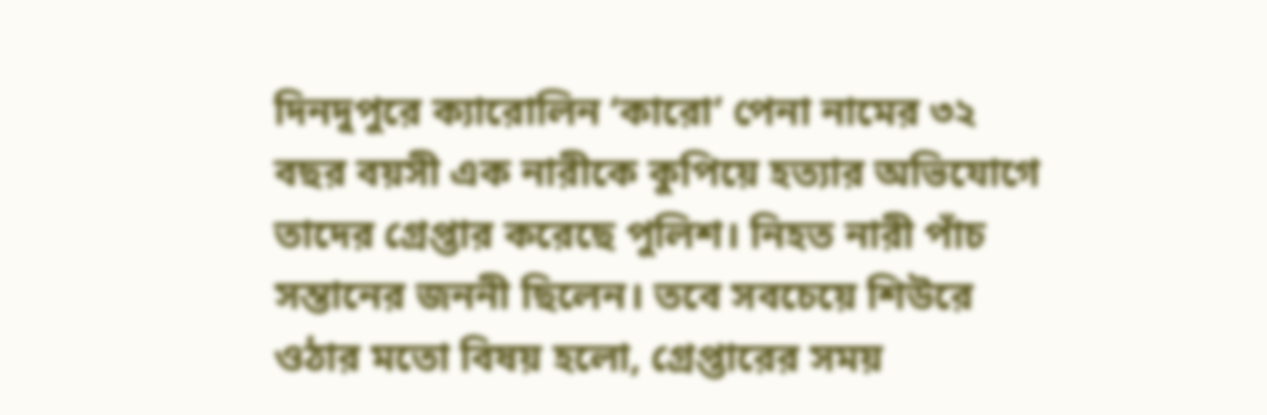দিনদুপুরে ক্যারোলিন ‘কারো’ পেনা নামের ৩২ বছর বয়সী এক নারীকে কুপিয়ে হত্যার অভিযোগে তাদের গ্রেপ্তার করেছে পুলিশ। নিহত নারী পাঁচ সন্তানের জননী ছিলেন। তবে সবচেয়ে শিউরে ওঠার মতো বিষয় হলো, গ্রেপ্তারের সময়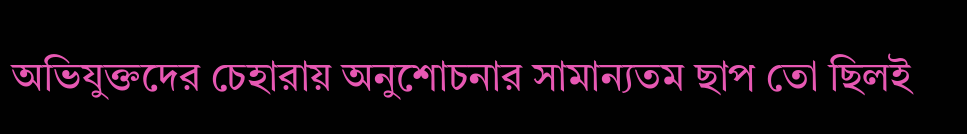অভিযুক্তদের চেহারায় অনুশোচনার সামান্যতম ছাপ তো ছিলই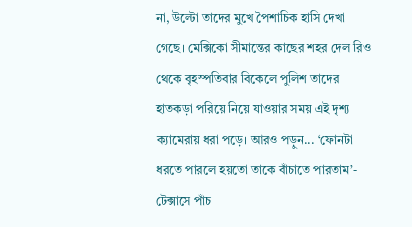না, উল্টো তাদের মুখে পৈশাচিক হাসি দেখা গেছে। মেক্সিকো সীমান্তের কাছের শহর দেল রিও থেকে বৃহস্পতিবার বিকেলে পুলিশ তাদের হাতকড়া পরিয়ে নিয়ে যাওয়ার সময় এই দৃশ্য ক্যামেরায় ধরা পড়ে। আরও পড়ুন... ‘ফোনটা ধরতে পারলে হয়তো তাকে বাঁচাতে পারতাম’- টেক্সাসে পাঁচ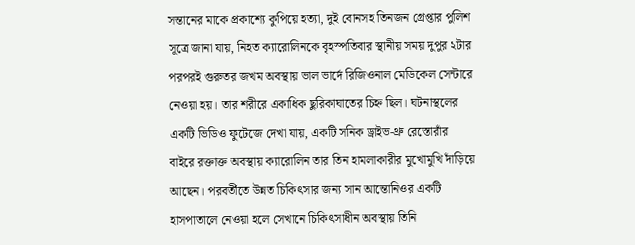সন্তানের মাকে প্রকাশ্যে কুপিয়ে হত্যা, দুই বোনসহ তিনজন গ্রেপ্তার পুলিশ সূত্রে জানা যায়, নিহত ক্যারোলিনকে বৃহস্পতিবার স্থানীয় সময় দুপুর ২টার পরপরই গুরুতর জখম অবস্থায় ভাল ভার্দে রিজিওনাল মেডিকেল সেন্টারে নেওয়া হয়। তার শরীরে একাধিক ছুরিকাঘাতের চিহ্ন ছিল। ঘটনাস্থলের একটি ভিডিও ফুটেজে দেখা যায়, একটি সনিক ড্রাইভ-থ্রু রেস্তোরাঁর বাইরে রক্তাক্ত অবস্থায় ক্যারোলিন তার তিন হামলাকারীর মুখোমুখি দাঁড়িয়ে আছেন। পরবর্তীতে উন্নত চিকিৎসার জন্য সান আন্তোনিওর একটি হাসপাতালে নেওয়া হলে সেখানে চিকিৎসাধীন অবস্থায় তিনি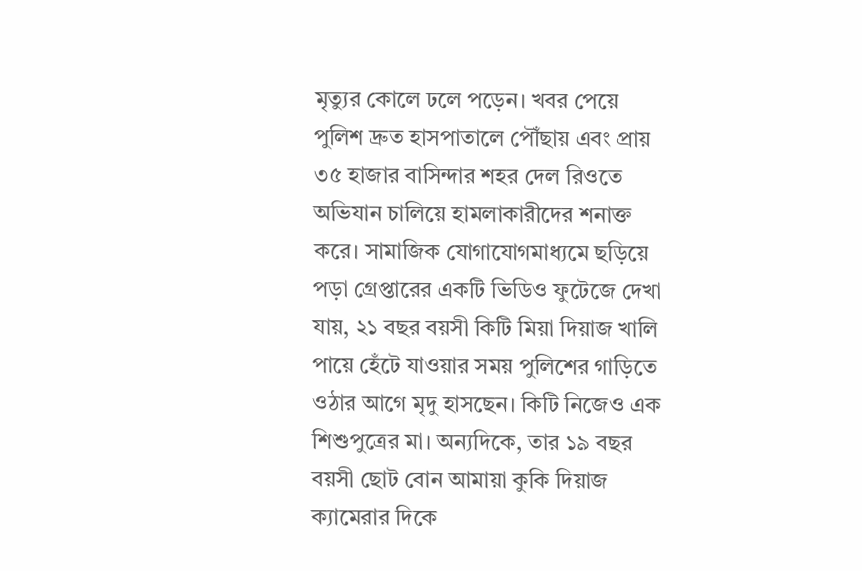মৃত্যুর কোলে ঢলে পড়েন। খবর পেয়ে পুলিশ দ্রুত হাসপাতালে পৌঁছায় এবং প্রায় ৩৫ হাজার বাসিন্দার শহর দেল রিওতে অভিযান চালিয়ে হামলাকারীদের শনাক্ত করে। সামাজিক যোগাযোগমাধ্যমে ছড়িয়ে পড়া গ্রেপ্তারের একটি ভিডিও ফুটেজে দেখা যায়, ২১ বছর বয়সী কিটি মিয়া দিয়াজ খালি পায়ে হেঁটে যাওয়ার সময় পুলিশের গাড়িতে ওঠার আগে মৃদু হাসছেন। কিটি নিজেও এক শিশুপুত্রের মা। অন্যদিকে, তার ১৯ বছর বয়সী ছোট বোন আমায়া কুকি দিয়াজ ক্যামেরার দিকে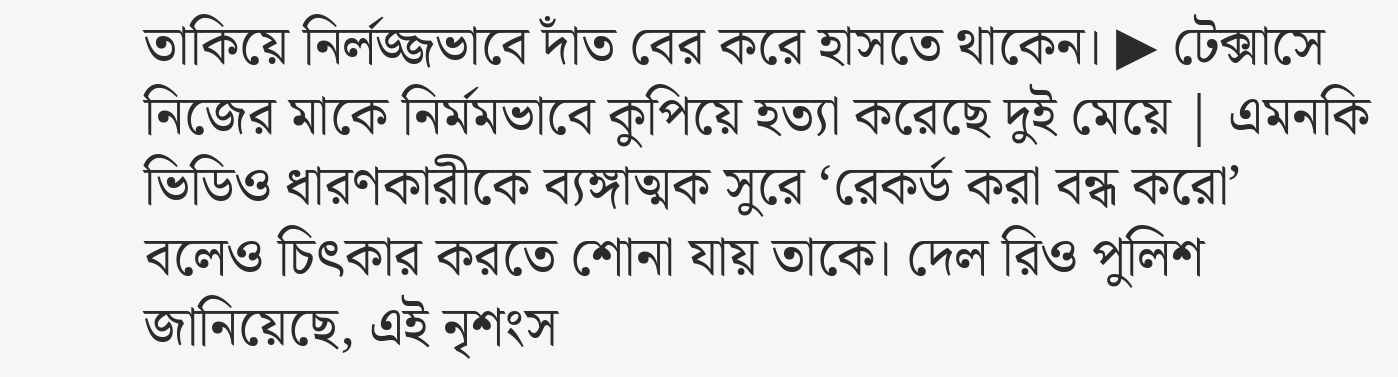তাকিয়ে নির্লজ্জভাবে দাঁত বের করে হাসতে থাকেন। ▶ টেক্সাসে নিজের মাকে নির্মমভাবে কুপিয়ে হত্যা করেছে দুই মেয়ে | এমনকি ভিডিও ধারণকারীকে ব্যঙ্গাত্মক সুরে ‘রেকর্ড করা বন্ধ করো’ বলেও চিৎকার করতে শোনা যায় তাকে। দেল রিও পুলিশ জানিয়েছে, এই নৃশংস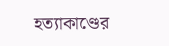হত্যাকাণ্ডের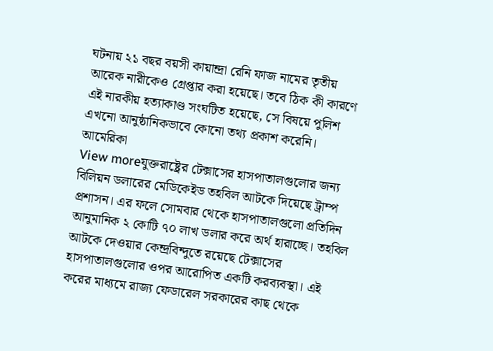ঘটনায় ২১ বছর বয়সী কায়ান্দ্রা রেনি ফাজ নামের তৃতীয় আরেক নারীকেও গ্রেপ্তার করা হয়েছে। তবে ঠিক কী কারণে এই নারকীয় হত্যাকাণ্ড সংঘটিত হয়েছে, সে বিষয়ে পুলিশ এখনো আনুষ্ঠানিকভাবে কোনো তথ্য প্রকাশ করেনি।
আমেরিকা
View moreযুক্তরাষ্ট্রের টেক্সাসের হাসপাতালগুলোর জন্য বিলিয়ন ডলারের মেডিকেইড তহবিল আটকে দিয়েছে ট্রাম্প প্রশাসন। এর ফলে সোমবার থেকে হাসপাতালগুলো প্রতিদিন আনুমানিক ২ কোটি ৭০ লাখ ডলার করে অর্থ হারাচ্ছে। তহবিল আটকে দেওয়ার কেন্দ্রবিন্দুতে রয়েছে টেক্সাসের হাসপাতালগুলোর ওপর আরোপিত একটি করব্যবস্থা। এই করের মাধ্যমে রাজ্য ফেডারেল সরকারের কাছ থেকে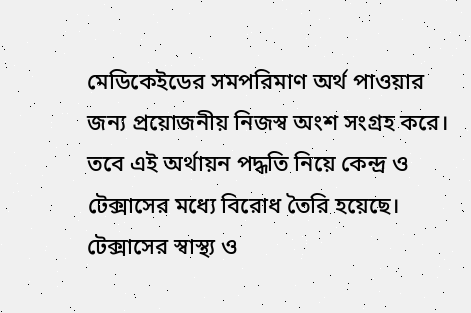মেডিকেইডের সমপরিমাণ অর্থ পাওয়ার জন্য প্রয়োজনীয় নিজস্ব অংশ সংগ্রহ করে। তবে এই অর্থায়ন পদ্ধতি নিয়ে কেন্দ্র ও টেক্সাসের মধ্যে বিরোধ তৈরি হয়েছে। টেক্সাসের স্বাস্থ্য ও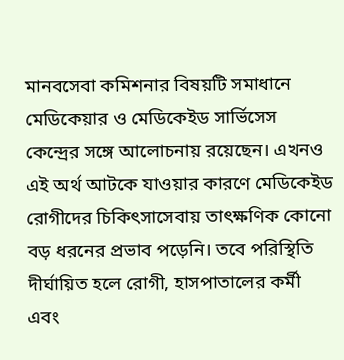মানবসেবা কমিশনার বিষয়টি সমাধানে মেডিকেয়ার ও মেডিকেইড সার্ভিসেস কেন্দ্রের সঙ্গে আলোচনায় রয়েছেন। এখনও এই অর্থ আটকে যাওয়ার কারণে মেডিকেইড রোগীদের চিকিৎসাসেবায় তাৎক্ষণিক কোনো বড় ধরনের প্রভাব পড়েনি। তবে পরিস্থিতি দীর্ঘায়িত হলে রোগী, হাসপাতালের কর্মী এবং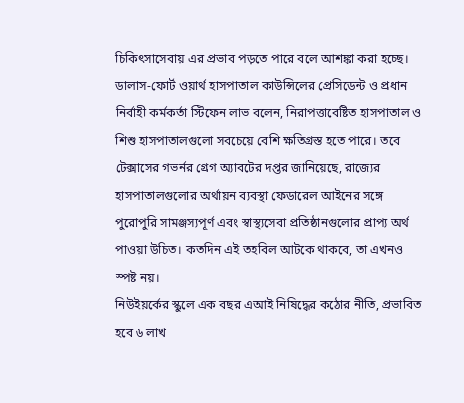চিকিৎসাসেবায় এর প্রভাব পড়তে পারে বলে আশঙ্কা করা হচ্ছে। ডালাস-ফোর্ট ওয়ার্থ হাসপাতাল কাউন্সিলের প্রেসিডেন্ট ও প্রধান নির্বাহী কর্মকর্তা স্টিফেন লাভ বলেন, নিরাপত্তাবেষ্টিত হাসপাতাল ও শিশু হাসপাতালগুলো সবচেয়ে বেশি ক্ষতিগ্রস্ত হতে পারে। তবে টেক্সাসের গভর্নর গ্রেগ অ্যাবটের দপ্তর জানিয়েছে, রাজ্যের হাসপাতালগুলোর অর্থায়ন ব্যবস্থা ফেডারেল আইনের সঙ্গে পুরোপুরি সামঞ্জস্যপূর্ণ এবং স্বাস্থ্যসেবা প্রতিষ্ঠানগুলোর প্রাপ্য অর্থ পাওয়া উচিত। কতদিন এই তহবিল আটকে থাকবে, তা এখনও স্পষ্ট নয়।
নিউইয়র্কের স্কুলে এক বছর এআই নিষিদ্ধের কঠোর নীতি, প্রভাবিত হবে ৬ লাখ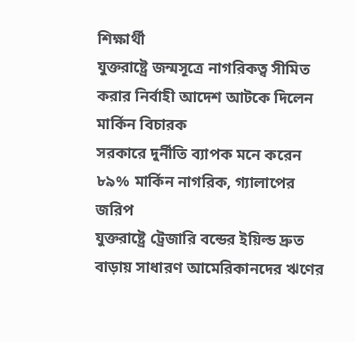শিক্ষার্থী
যুক্তরাষ্ট্রে জন্মসূত্রে নাগরিকত্ব সীমিত করার নির্বাহী আদেশ আটকে দিলেন মার্কিন বিচারক
সরকারে দুর্নীতি ব্যাপক মনে করেন ৮৯% মার্কিন নাগরিক, গ্যালাপের জরিপ
যুক্তরাষ্ট্রে ট্রেজারি বন্ডের ইয়িল্ড দ্রুত বাড়ায় সাধারণ আমেরিকানদের ঋণের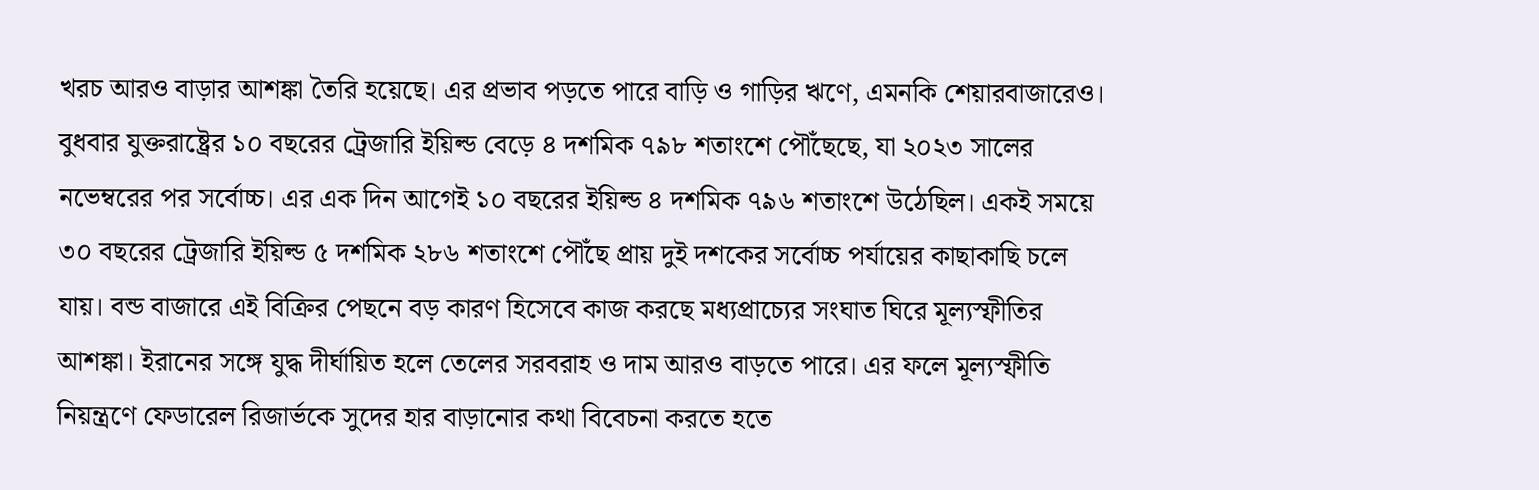খরচ আরও বাড়ার আশঙ্কা তৈরি হয়েছে। এর প্রভাব পড়তে পারে বাড়ি ও গাড়ির ঋণে, এমনকি শেয়ারবাজারেও। বুধবার যুক্তরাষ্ট্রের ১০ বছরের ট্রেজারি ইয়িল্ড বেড়ে ৪ দশমিক ৭৯৮ শতাংশে পৌঁছেছে, যা ২০২৩ সালের নভেম্বরের পর সর্বোচ্চ। এর এক দিন আগেই ১০ বছরের ইয়িল্ড ৪ দশমিক ৭৯৬ শতাংশে উঠেছিল। একই সময়ে ৩০ বছরের ট্রেজারি ইয়িল্ড ৫ দশমিক ২৮৬ শতাংশে পৌঁছে প্রায় দুই দশকের সর্বোচ্চ পর্যায়ের কাছাকাছি চলে যায়। বন্ড বাজারে এই বিক্রির পেছনে বড় কারণ হিসেবে কাজ করছে মধ্যপ্রাচ্যের সংঘাত ঘিরে মূল্যস্ফীতির আশঙ্কা। ইরানের সঙ্গে যুদ্ধ দীর্ঘায়িত হলে তেলের সরবরাহ ও দাম আরও বাড়তে পারে। এর ফলে মূল্যস্ফীতি নিয়ন্ত্রণে ফেডারেল রিজার্ভকে সুদের হার বাড়ানোর কথা বিবেচনা করতে হতে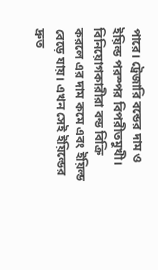পারে। ট্রেজারি বন্ডের দাম ও ইয়িল্ড পরস্পর বিপরীতমুখী। বিনিয়োগকারীরা বন্ড বিক্রি করলে এর দাম কমে এবং ইয়িল্ড বেড়ে যায়। এখন সেই ইয়িল্ডের দ্রুত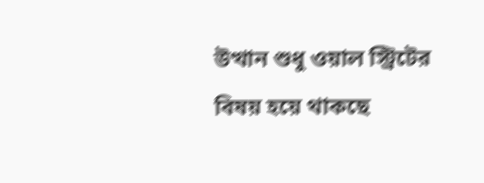উত্থান শুধু ওয়াল স্ট্রিটের বিষয় হয়ে থাকছে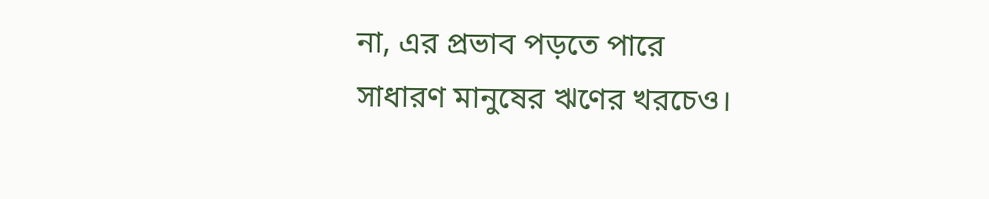না, এর প্রভাব পড়তে পারে সাধারণ মানুষের ঋণের খরচেও।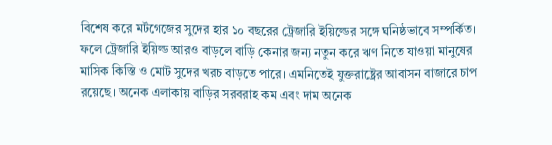বিশেষ করে মর্টগেজের সুদের হার ১০ বছরের ট্রেজারি ইয়িল্ডের সঙ্গে ঘনিষ্ঠভাবে সম্পর্কিত। ফলে ট্রেজারি ইয়িল্ড আরও বাড়লে বাড়ি কেনার জন্য নতুন করে ঋণ নিতে যাওয়া মানুষের মাসিক কিস্তি ও মোট সুদের খরচ বাড়তে পারে। এমনিতেই যুক্তরাষ্ট্রের আবাসন বাজারে চাপ রয়েছে। অনেক এলাকায় বাড়ির সরবরাহ কম এবং দাম অনেক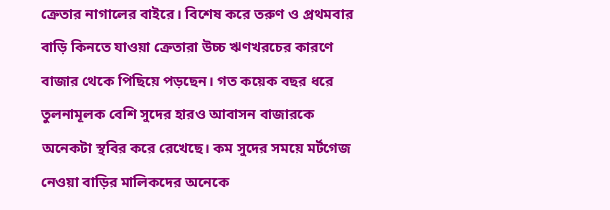ক্রেতার নাগালের বাইরে। বিশেষ করে তরুণ ও প্রথমবার বাড়ি কিনতে যাওয়া ক্রেতারা উচ্চ ঋণখরচের কারণে বাজার থেকে পিছিয়ে পড়ছেন। গত কয়েক বছর ধরে তুলনামূলক বেশি সুদের হারও আবাসন বাজারকে অনেকটা স্থবির করে রেখেছে। কম সুদের সময়ে মর্টগেজ নেওয়া বাড়ির মালিকদের অনেকে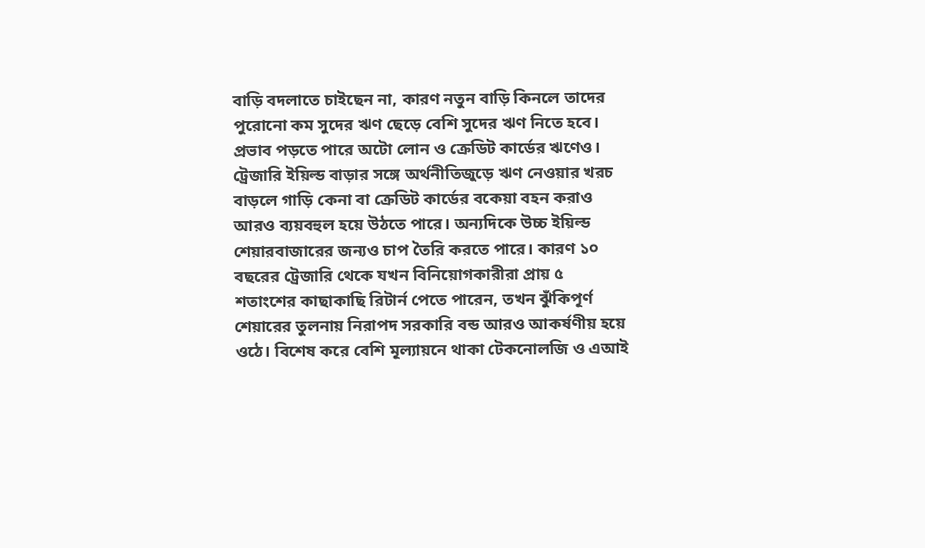বাড়ি বদলাতে চাইছেন না, কারণ নতুন বাড়ি কিনলে তাদের পুরোনো কম সুদের ঋণ ছেড়ে বেশি সুদের ঋণ নিতে হবে। প্রভাব পড়তে পারে অটো লোন ও ক্রেডিট কার্ডের ঋণেও। ট্রেজারি ইয়িল্ড বাড়ার সঙ্গে অর্থনীতিজুড়ে ঋণ নেওয়ার খরচ বাড়লে গাড়ি কেনা বা ক্রেডিট কার্ডের বকেয়া বহন করাও আরও ব্যয়বহুল হয়ে উঠতে পারে। অন্যদিকে উচ্চ ইয়িল্ড শেয়ারবাজারের জন্যও চাপ তৈরি করতে পারে। কারণ ১০ বছরের ট্রেজারি থেকে যখন বিনিয়োগকারীরা প্রায় ৫ শতাংশের কাছাকাছি রিটার্ন পেতে পারেন, তখন ঝুঁকিপূর্ণ শেয়ারের তুলনায় নিরাপদ সরকারি বন্ড আরও আকর্ষণীয় হয়ে ওঠে। বিশেষ করে বেশি মূল্যায়নে থাকা টেকনোলজি ও এআই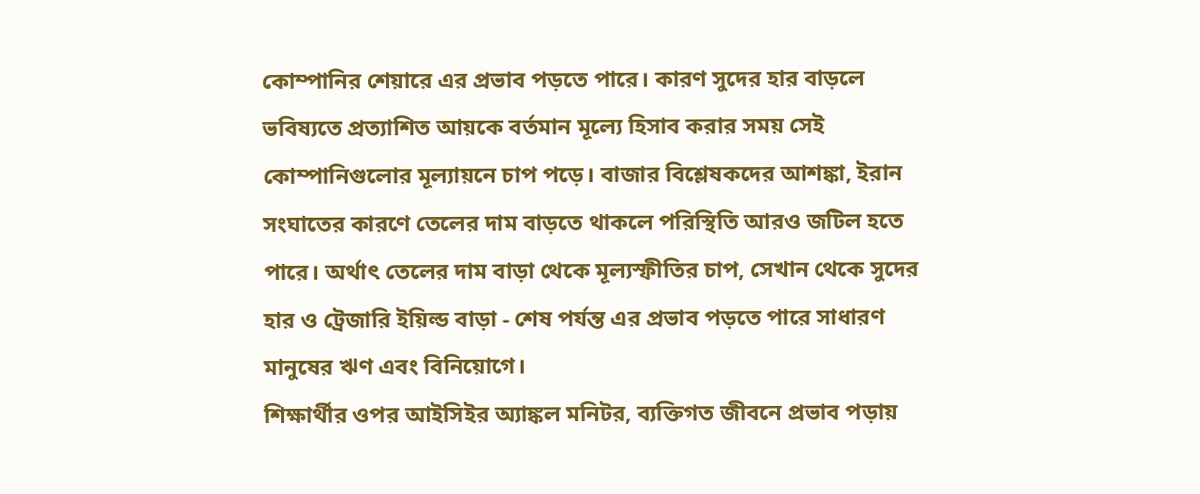কোম্পানির শেয়ারে এর প্রভাব পড়তে পারে। কারণ সুদের হার বাড়লে ভবিষ্যতে প্রত্যাশিত আয়কে বর্তমান মূল্যে হিসাব করার সময় সেই কোম্পানিগুলোর মূল্যায়নে চাপ পড়ে। বাজার বিশ্লেষকদের আশঙ্কা, ইরান সংঘাতের কারণে তেলের দাম বাড়তে থাকলে পরিস্থিতি আরও জটিল হতে পারে। অর্থাৎ তেলের দাম বাড়া থেকে মূল্যস্ফীতির চাপ, সেখান থেকে সুদের হার ও ট্রেজারি ইয়িল্ড বাড়া - শেষ পর্যন্ত এর প্রভাব পড়তে পারে সাধারণ মানুষের ঋণ এবং বিনিয়োগে।
শিক্ষার্থীর ওপর আইসিইর অ্যাঙ্কল মনিটর, ব্যক্তিগত জীবনে প্রভাব পড়ায়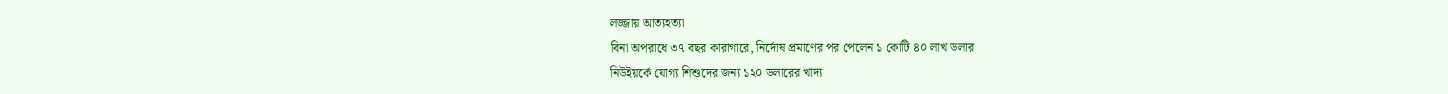লজ্জায় আত্যহত্যা
বিনা অপরাধে ৩৭ বছর কারাগারে, নির্দোষ প্রমাণের পর পেলেন ১ কোটি ৪০ লাখ ডলার
নিউইয়র্কে যোগ্য শিশুদের জন্য ১২০ ডলারের খাদ্য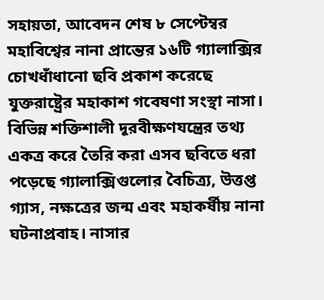সহায়তা, আবেদন শেষ ৮ সেপ্টেম্বর
মহাবিশ্বের নানা প্রান্তের ১৬টি গ্যালাক্সির চোখধাঁধানো ছবি প্রকাশ করেছে যুক্তরাষ্ট্রের মহাকাশ গবেষণা সংস্থা নাসা। বিভিন্ন শক্তিশালী দূরবীক্ষণযন্ত্রের তথ্য একত্র করে তৈরি করা এসব ছবিতে ধরা পড়েছে গ্যালাক্সিগুলোর বৈচিত্র্য, উত্তপ্ত গ্যাস, নক্ষত্রের জন্ম এবং মহাকর্ষীয় নানা ঘটনাপ্রবাহ। নাসার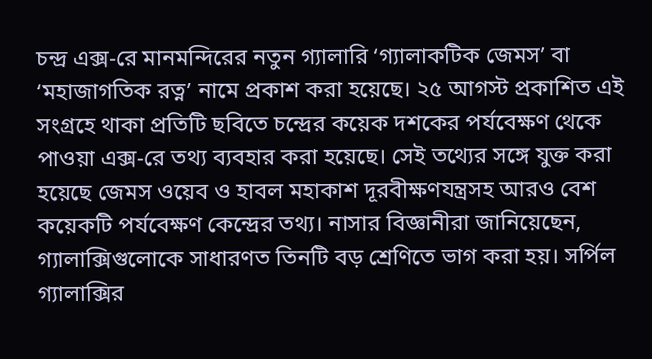চন্দ্র এক্স-রে মানমন্দিরের নতুন গ্যালারি ‘গ্যালাকটিক জেমস’ বা ‘মহাজাগতিক রত্ন’ নামে প্রকাশ করা হয়েছে। ২৫ আগস্ট প্রকাশিত এই সংগ্রহে থাকা প্রতিটি ছবিতে চন্দ্রের কয়েক দশকের পর্যবেক্ষণ থেকে পাওয়া এক্স-রে তথ্য ব্যবহার করা হয়েছে। সেই তথ্যের সঙ্গে যুক্ত করা হয়েছে জেমস ওয়েব ও হাবল মহাকাশ দূরবীক্ষণযন্ত্রসহ আরও বেশ কয়েকটি পর্যবেক্ষণ কেন্দ্রের তথ্য। নাসার বিজ্ঞানীরা জানিয়েছেন, গ্যালাক্সিগুলোকে সাধারণত তিনটি বড় শ্রেণিতে ভাগ করা হয়। সর্পিল গ্যালাক্সির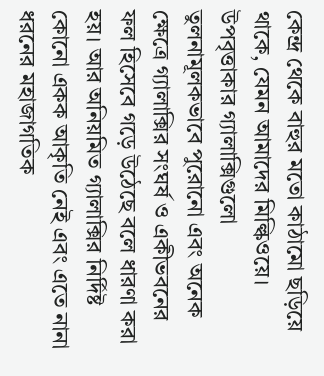কেন্দ্র থেকে বাহুর মতো কাঠামো ছড়িয়ে থাকে, যেমন আমাদের মিল্কিওয়ে। উপবৃত্তাকার গ্যালাক্সিগুলো তুলনামূলকভাবে পুরোনো এবং অনেক ক্ষেত্রে গ্যালাক্সির সংঘর্ষ ও একীভবনের ফল হিসেবে গড়ে উঠেছে বলে ধারণা করা হয়। আর অনিয়মিত গ্যালাক্সির নির্দিষ্ট কোনো একক আকৃতি নেই এবং এতে নানা ধরনের মহাজাগতিক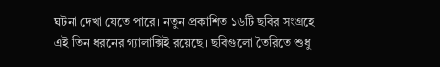ঘটনা দেখা যেতে পারে। নতুন প্রকাশিত ১৬টি ছবির সংগ্রহে এই তিন ধরনের গ্যালাক্সিই রয়েছে। ছবিগুলো তৈরিতে শুধু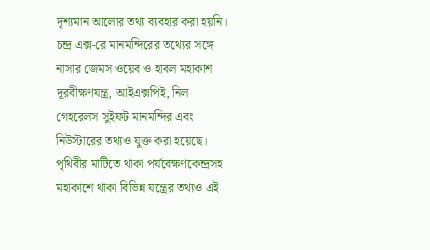দৃশ্যমান আলোর তথ্য ব্যবহার করা হয়নি। চন্দ্র এক্স-রে মানমন্দিরের তথ্যের সঙ্গে নাসার জেমস ওয়েব ও হাবল মহাকাশ দূরবীক্ষণযন্ত্র, আইএক্সপিই, নিল গেহরেলস সুইফট মানমন্দির এবং নিউস্টারের তথ্যও যুক্ত করা হয়েছে। পৃথিবীর মাটিতে থাকা পর্যবেক্ষণকেন্দ্রসহ মহাকাশে থাকা বিভিন্ন যন্ত্রের তথ্যও এই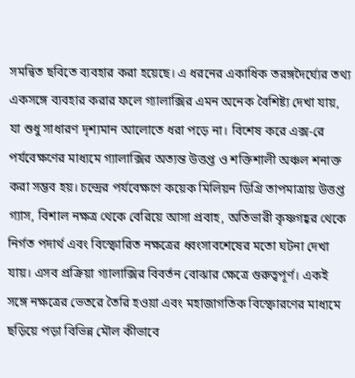সমন্বিত ছবিতে ব্যবহার করা হয়েছে। এ ধরনের একাধিক তরঙ্গদৈর্ঘ্যের তথ্য একসঙ্গে ব্যবহার করার ফলে গ্যালাক্সির এমন অনেক বৈশিষ্ট্য দেখা যায়, যা শুধু সাধারণ দৃশ্যমান আলোতে ধরা পড়ে না। বিশেষ করে এক্স-রে পর্যবেক্ষণের মাধ্যমে গ্যালাক্সির অত্যন্ত উত্তপ্ত ও শক্তিশালী অঞ্চল শনাক্ত করা সম্ভব হয়। চন্দ্রের পর্যবেক্ষণে কয়েক মিলিয়ন ডিগ্রি তাপমাত্রায় উত্তপ্ত গ্যাস, বিশাল নক্ষত্র থেকে বেরিয়ে আসা প্রবাহ, অতিভারী কৃষ্ণগহ্বর থেকে নির্গত পদার্থ এবং বিস্ফোরিত নক্ষত্রের ধ্বংসাবশেষের মতো ঘটনা দেখা যায়। এসব প্রক্রিয়া গ্যালাক্সির বিবর্তন বোঝার ক্ষেত্রে গুরুত্বপূর্ণ। একই সঙ্গে নক্ষত্রের ভেতরে তৈরি হওয়া এবং মহাজাগতিক বিস্ফোরণের মাধ্যমে ছড়িয়ে পড়া বিভিন্ন মৌল কীভাবে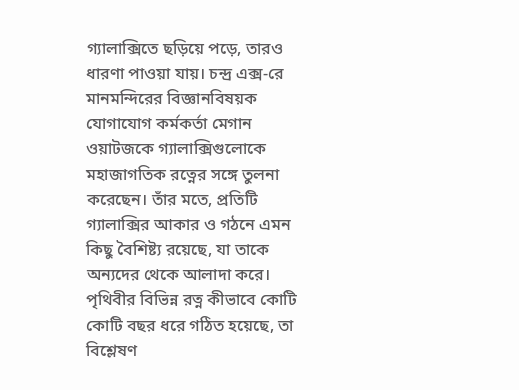গ্যালাক্সিতে ছড়িয়ে পড়ে, তারও ধারণা পাওয়া যায়। চন্দ্র এক্স-রে মানমন্দিরের বিজ্ঞানবিষয়ক যোগাযোগ কর্মকর্তা মেগান ওয়াটজকে গ্যালাক্সিগুলোকে মহাজাগতিক রত্নের সঙ্গে তুলনা করেছেন। তাঁর মতে, প্রতিটি গ্যালাক্সির আকার ও গঠনে এমন কিছু বৈশিষ্ট্য রয়েছে, যা তাকে অন্যদের থেকে আলাদা করে। পৃথিবীর বিভিন্ন রত্ন কীভাবে কোটি কোটি বছর ধরে গঠিত হয়েছে, তা বিশ্লেষণ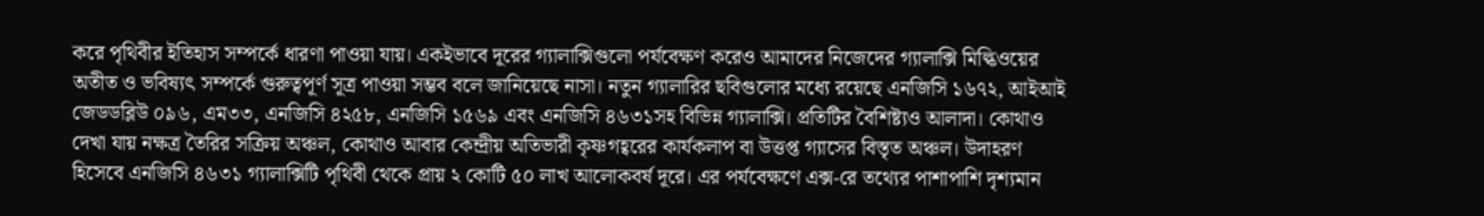করে পৃথিবীর ইতিহাস সম্পর্কে ধারণা পাওয়া যায়। একইভাবে দূরের গ্যালাক্সিগুলো পর্যবেক্ষণ করেও আমাদের নিজেদের গ্যালাক্সি মিল্কিওয়ের অতীত ও ভবিষ্যৎ সম্পর্কে গুরুত্বপূর্ণ সূত্র পাওয়া সম্ভব বলে জানিয়েছে নাসা। নতুন গ্যালারির ছবিগুলোর মধ্যে রয়েছে এনজিসি ১৬৭২, আইআই জেডডব্লিউ ০৯৬, এম৩৩, এনজিসি ৪২৫৮, এনজিসি ১৫৬৯ এবং এনজিসি ৪৬৩১সহ বিভিন্ন গ্যালাক্সি। প্রতিটির বৈশিষ্ট্যও আলাদা। কোথাও দেখা যায় নক্ষত্র তৈরির সক্রিয় অঞ্চল, কোথাও আবার কেন্দ্রীয় অতিভারী কৃষ্ণগহ্বরের কার্যকলাপ বা উত্তপ্ত গ্যাসের বিস্তৃত অঞ্চল। উদাহরণ হিসেবে এনজিসি ৪৬৩১ গ্যালাক্সিটি পৃথিবী থেকে প্রায় ২ কোটি ৫০ লাখ আলোকবর্ষ দূরে। এর পর্যবেক্ষণে এক্স-রে তথ্যের পাশাপাশি দৃশ্যমান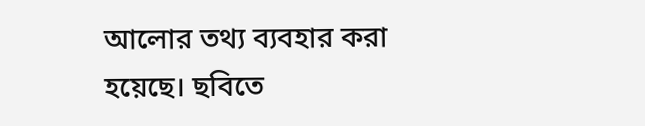আলোর তথ্য ব্যবহার করা হয়েছে। ছবিতে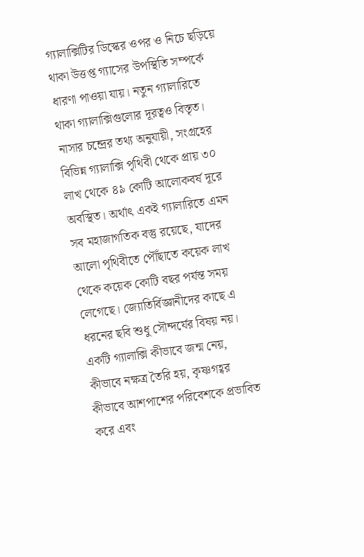গ্যালাক্সিটির ডিস্কের ওপর ও নিচে ছড়িয়ে থাকা উত্তপ্ত গ্যাসের উপস্থিতি সম্পর্কে ধারণা পাওয়া যায়। নতুন গ্যালারিতে থাকা গ্যালাক্সিগুলোর দূরত্বও বিস্তৃত। নাসার চন্দ্রের তথ্য অনুযায়ী, সংগ্রহের বিভিন্ন গ্যালাক্সি পৃথিবী থেকে প্রায় ৩০ লাখ থেকে ৪৯ কোটি আলোকবর্ষ দূরে অবস্থিত। অর্থাৎ একই গ্যালারিতে এমন সব মহাজাগতিক বস্তু রয়েছে, যাদের আলো পৃথিবীতে পৌঁছাতে কয়েক লাখ থেকে কয়েক কোটি বছর পর্যন্ত সময় লেগেছে। জ্যোতির্বিজ্ঞানীদের কাছে এ ধরনের ছবি শুধু সৌন্দর্যের বিষয় নয়। একটি গ্যালাক্সি কীভাবে জন্ম নেয়, কীভাবে নক্ষত্র তৈরি হয়, কৃষ্ণগহ্বর কীভাবে আশপাশের পরিবেশকে প্রভাবিত করে এবং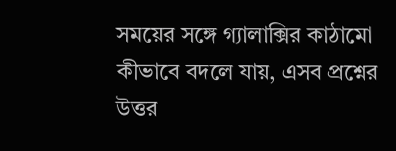সময়ের সঙ্গে গ্যালাক্সির কাঠামো কীভাবে বদলে যায়, এসব প্রশ্নের উত্তর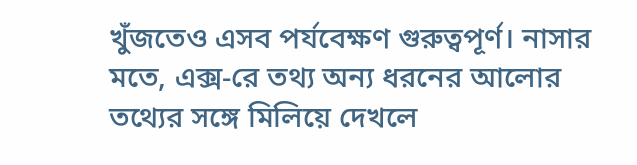খুঁজতেও এসব পর্যবেক্ষণ গুরুত্বপূর্ণ। নাসার মতে, এক্স-রে তথ্য অন্য ধরনের আলোর তথ্যের সঙ্গে মিলিয়ে দেখলে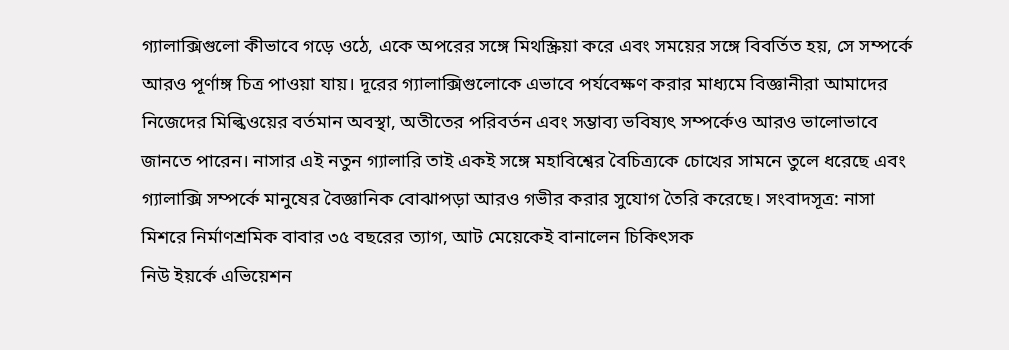গ্যালাক্সিগুলো কীভাবে গড়ে ওঠে, একে অপরের সঙ্গে মিথস্ক্রিয়া করে এবং সময়ের সঙ্গে বিবর্তিত হয়, সে সম্পর্কে আরও পূর্ণাঙ্গ চিত্র পাওয়া যায়। দূরের গ্যালাক্সিগুলোকে এভাবে পর্যবেক্ষণ করার মাধ্যমে বিজ্ঞানীরা আমাদের নিজেদের মিল্কিওয়ের বর্তমান অবস্থা, অতীতের পরিবর্তন এবং সম্ভাব্য ভবিষ্যৎ সম্পর্কেও আরও ভালোভাবে জানতে পারেন। নাসার এই নতুন গ্যালারি তাই একই সঙ্গে মহাবিশ্বের বৈচিত্র্যকে চোখের সামনে তুলে ধরেছে এবং গ্যালাক্সি সম্পর্কে মানুষের বৈজ্ঞানিক বোঝাপড়া আরও গভীর করার সুযোগ তৈরি করেছে। সংবাদসূত্র: নাসা
মিশরে নির্মাণশ্রমিক বাবার ৩৫ বছরের ত্যাগ, আট মেয়েকেই বানালেন চিকিৎসক
নিউ ইয়র্কে এভিয়েশন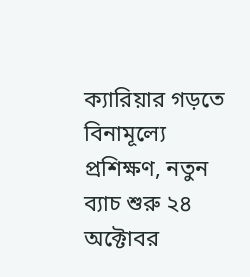ক্যারিয়ার গড়তে বিনামূল্যে প্রশিক্ষণ, নতুন ব্যাচ শুরু ২৪ অক্টোবর